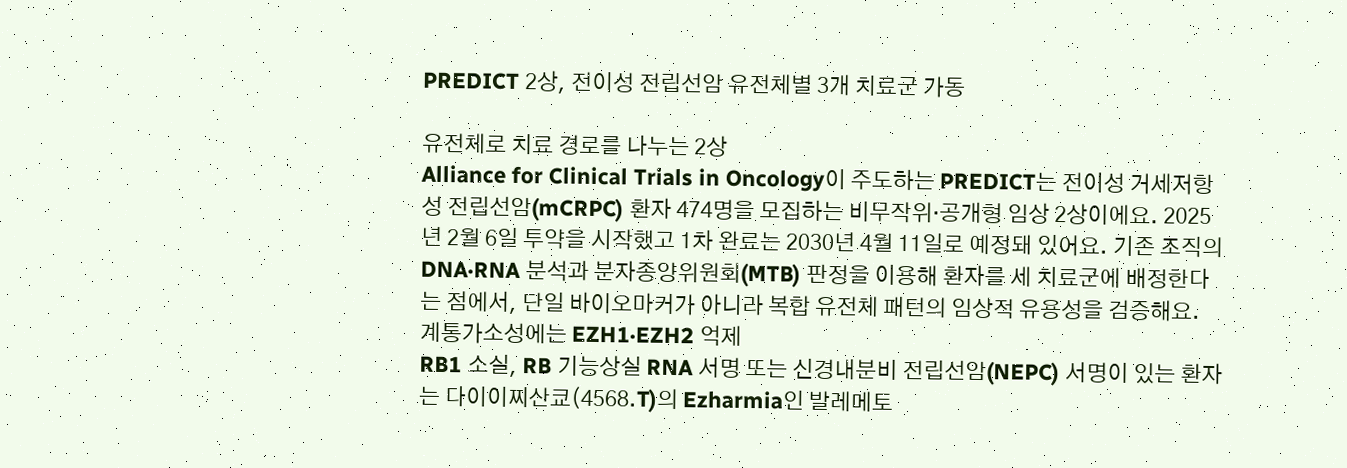PREDICT 2상, 전이성 전립선암 유전체별 3개 치료군 가동

유전체로 치료 경로를 나누는 2상
Alliance for Clinical Trials in Oncology이 주도하는 PREDICT는 전이성 거세저항성 전립선암(mCRPC) 환자 474명을 모집하는 비무작위·공개형 임상 2상이에요. 2025년 2월 6일 투약을 시작했고 1차 완료는 2030년 4월 11일로 예정돼 있어요. 기존 조직의 DNA·RNA 분석과 분자종양위원회(MTB) 판정을 이용해 환자를 세 치료군에 배정한다는 점에서, 단일 바이오마커가 아니라 복합 유전체 패턴의 임상적 유용성을 검증해요.
계통가소성에는 EZH1·EZH2 억제
RB1 소실, RB 기능상실 RNA 서명 또는 신경내분비 전립선암(NEPC) 서명이 있는 환자는 다이이찌산쿄(4568.T)의 Ezharmia인 발레메토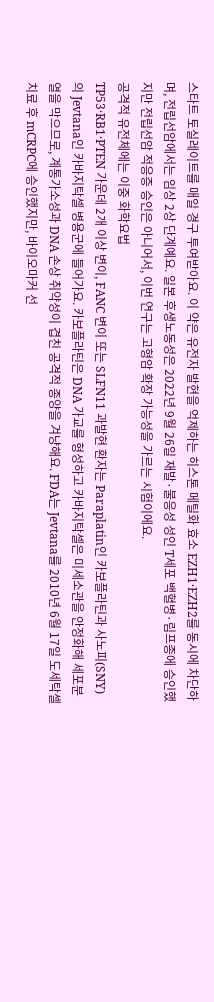스타트 토실레이트를 매일 경구 투여받아요. 이 약은 유전자 발현을 억제하는 히스톤 메틸화 효소 EZH1·EZH2를 동시에 차단하며, 전립선암에서는 임상 2상 단계예요. 일본 후생노동성은 2022년 9월 26일 재발·불응성 성인 T세포 백혈병·림프종에 승인했지만 전립선암 적응증 승인은 아니어서, 이번 연구는 고형암 확장 가능성을 가르는 시험이에요.
공격적 유전체에는 이중 화학요법
TP53·RB1·PTEN 가운데 2개 이상 변이, FANC 변이 또는 SLFN11 과발현 환자는 Paraplatin인 카보플라틴과 사노피(SNY)의 Jevtana인 카바지탁셀 병용군에 들어가요. 카보플라틴은 DNA 가교를 형성하고 카바지탁셀은 미세소관을 안정화해 세포분열을 막으므로, 계통가소성과 DNA 손상 취약성이 겹친 공격적 종양을 겨냥해요. FDA는 Jevtana를 2010년 6월 17일 도세탁셀 치료 후 mCRPC에 승인했지만, 바이오마커 선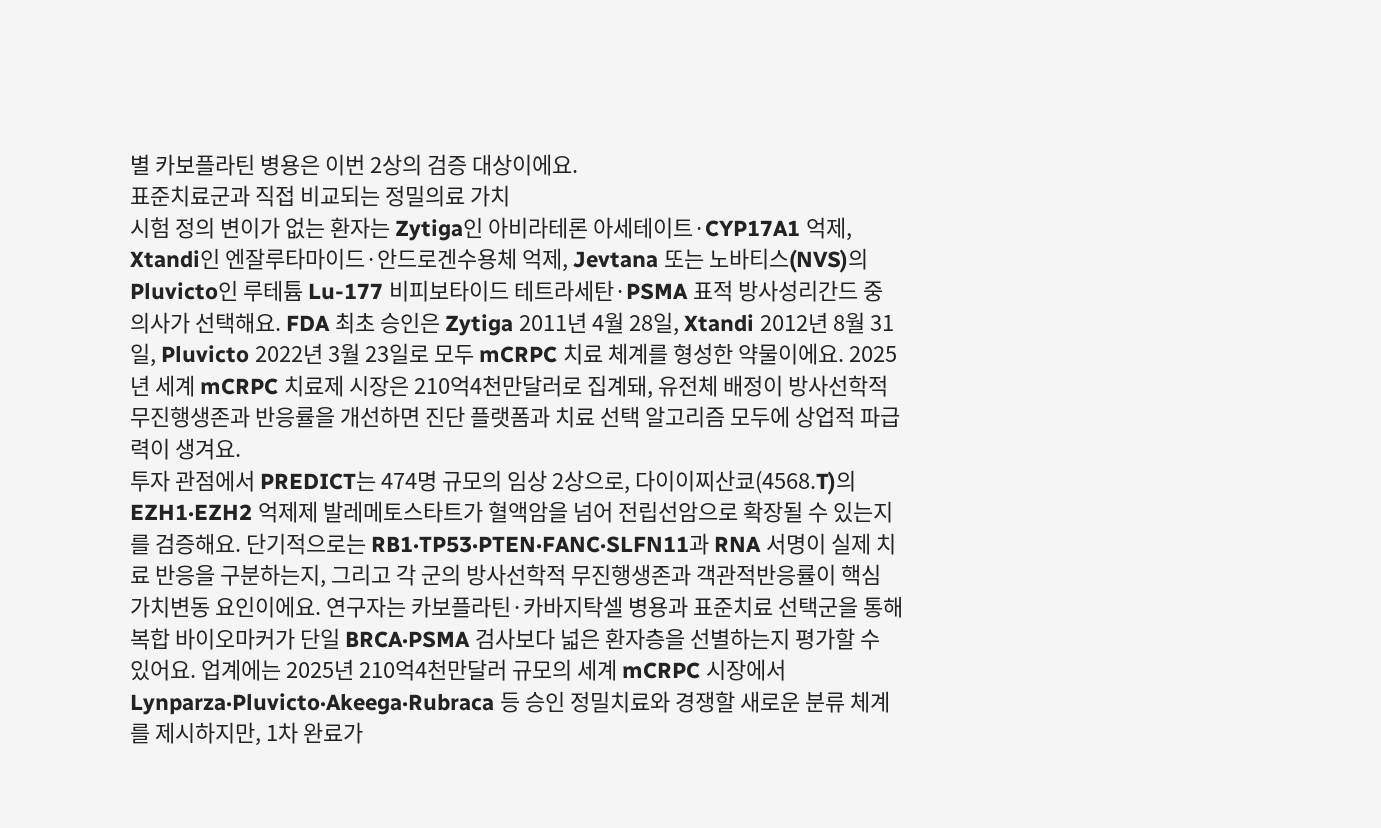별 카보플라틴 병용은 이번 2상의 검증 대상이에요.
표준치료군과 직접 비교되는 정밀의료 가치
시험 정의 변이가 없는 환자는 Zytiga인 아비라테론 아세테이트·CYP17A1 억제, Xtandi인 엔잘루타마이드·안드로겐수용체 억제, Jevtana 또는 노바티스(NVS)의 Pluvicto인 루테튬 Lu-177 비피보타이드 테트라세탄·PSMA 표적 방사성리간드 중 의사가 선택해요. FDA 최초 승인은 Zytiga 2011년 4월 28일, Xtandi 2012년 8월 31일, Pluvicto 2022년 3월 23일로 모두 mCRPC 치료 체계를 형성한 약물이에요. 2025년 세계 mCRPC 치료제 시장은 210억4천만달러로 집계돼, 유전체 배정이 방사선학적 무진행생존과 반응률을 개선하면 진단 플랫폼과 치료 선택 알고리즘 모두에 상업적 파급력이 생겨요.
투자 관점에서 PREDICT는 474명 규모의 임상 2상으로, 다이이찌산쿄(4568.T)의 EZH1·EZH2 억제제 발레메토스타트가 혈액암을 넘어 전립선암으로 확장될 수 있는지를 검증해요. 단기적으로는 RB1·TP53·PTEN·FANC·SLFN11과 RNA 서명이 실제 치료 반응을 구분하는지, 그리고 각 군의 방사선학적 무진행생존과 객관적반응률이 핵심 가치변동 요인이에요. 연구자는 카보플라틴·카바지탁셀 병용과 표준치료 선택군을 통해 복합 바이오마커가 단일 BRCA·PSMA 검사보다 넓은 환자층을 선별하는지 평가할 수 있어요. 업계에는 2025년 210억4천만달러 규모의 세계 mCRPC 시장에서 Lynparza·Pluvicto·Akeega·Rubraca 등 승인 정밀치료와 경쟁할 새로운 분류 체계를 제시하지만, 1차 완료가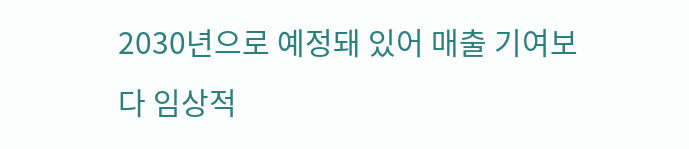2030년으로 예정돼 있어 매출 기여보다 임상적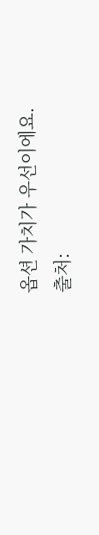옵션 가치가 우선이에요.
출처: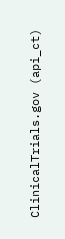ClinicalTrials.gov (api_ct)